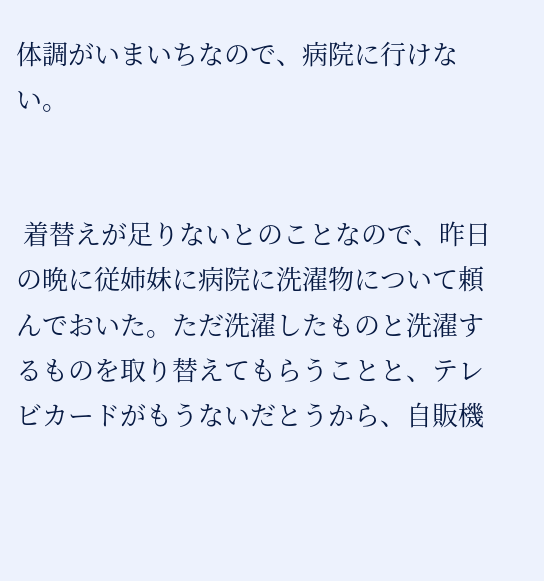体調がいまいちなので、病院に行けない。


 着替えが足りないとのことなので、昨日の晩に従姉妹に病院に洗濯物について頼んでおいた。ただ洗濯したものと洗濯するものを取り替えてもらうことと、テレビカードがもうないだとうから、自販機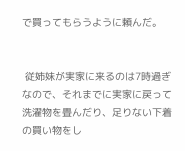で買ってもらうように頼んだ。


 従姉妹が実家に来るのは7時過ぎなので、それまでに実家に戻って洗濯物を畳んだり、足りない下着の買い物をし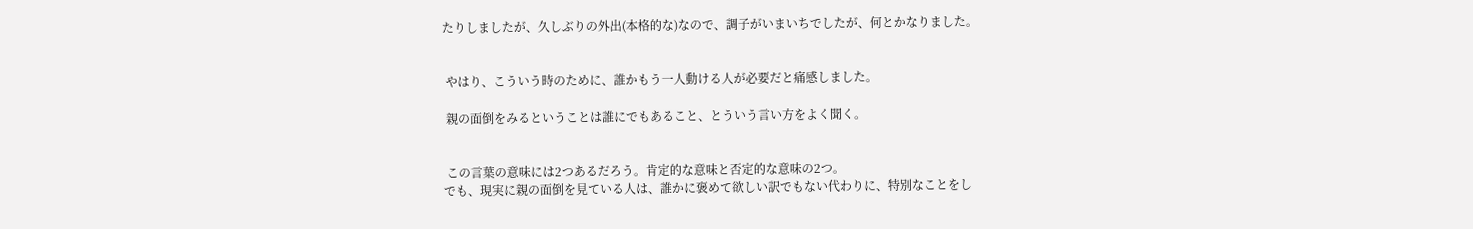たりしましたが、久しぶりの外出(本格的な)なので、調子がいまいちでしたが、何とかなりました。


 やはり、こういう時のために、誰かもう一人動ける人が必要だと痛感しました。

 親の面倒をみるということは誰にでもあること、とういう言い方をよく聞く。


 この言葉の意味には2つあるだろう。肯定的な意味と否定的な意味の2つ。
でも、現実に親の面倒を見ている人は、誰かに褒めて欲しい訳でもない代わりに、特別なことをし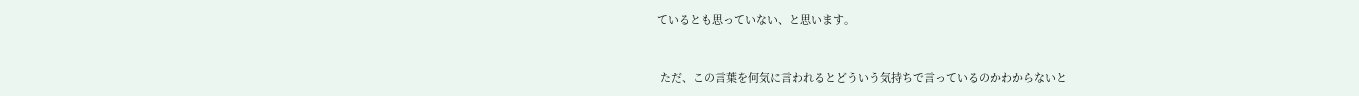ているとも思っていない、と思います。


 ただ、この言葉を何気に言われるとどういう気持ちで言っているのかわからないと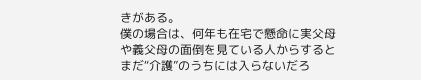きがある。
僕の場合は、何年も在宅で懸命に実父母や義父母の面倒を見ている人からするとまだ“介護”のうちには入らないだろ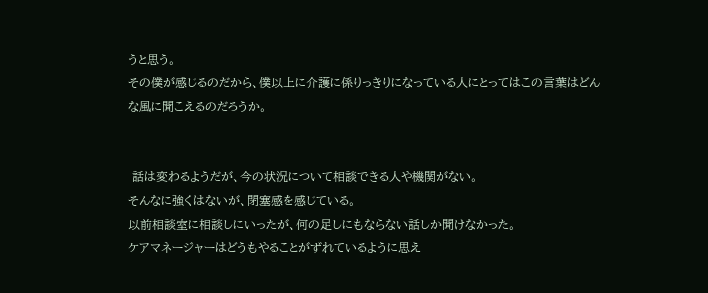うと思う。
その僕が感じるのだから、僕以上に介護に係りっきりになっている人にとってはこの言葉はどんな風に聞こえるのだろうか。


 話は変わるようだが、今の状況について相談できる人や機関がない。
そんなに強くはないが、閉塞感を感じている。
以前相談室に相談しにいったが、何の足しにもならない話しか聞けなかった。
ケアマネージャーはどうもやることがずれているように思え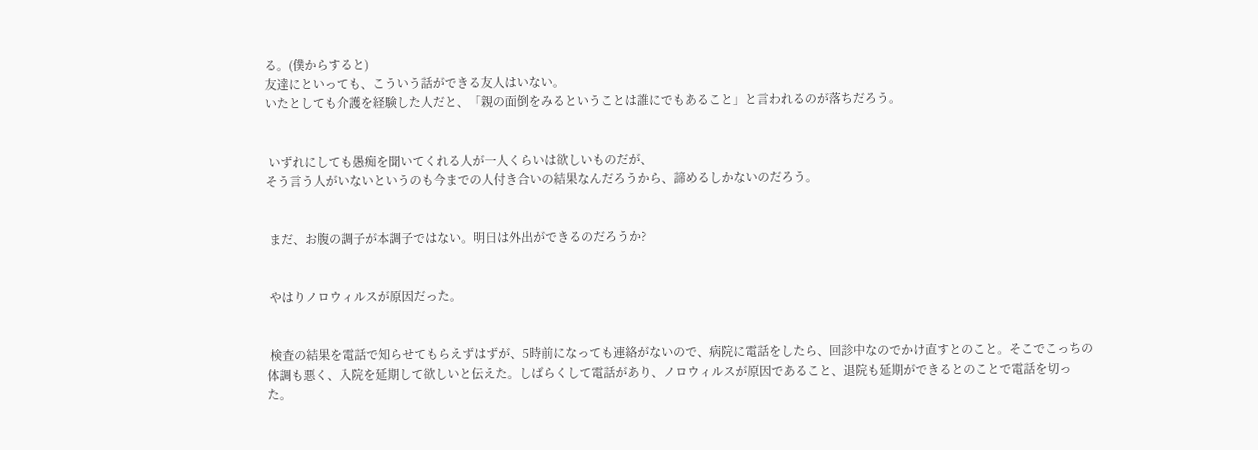る。(僕からすると)
友達にといっても、こういう話ができる友人はいない。
いたとしても介護を経験した人だと、「親の面倒をみるということは誰にでもあること」と言われるのが落ちだろう。


 いずれにしても愚痴を聞いてくれる人が一人くらいは欲しいものだが、
そう言う人がいないというのも今までの人付き合いの結果なんだろうから、諦めるしかないのだろう。


 まだ、お腹の調子が本調子ではない。明日は外出ができるのだろうか?


 やはりノロウィルスが原因だった。


 検査の結果を電話で知らせてもらえずはずが、5時前になっても連絡がないので、病院に電話をしたら、回診中なのでかけ直すとのこと。そこでこっちの体調も悪く、入院を延期して欲しいと伝えた。しばらくして電話があり、ノロウィルスが原因であること、退院も延期ができるとのことで電話を切った。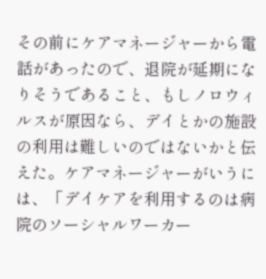その前にケアマネージャーから電話があったので、退院が延期になりそうであること、もしノロウィルスが原因なら、デイとかの施設の利用は難しいのではないかと伝えた。ケアマネージャーがいうには、「デイケアを利用するのは病院のソーシャルワーカー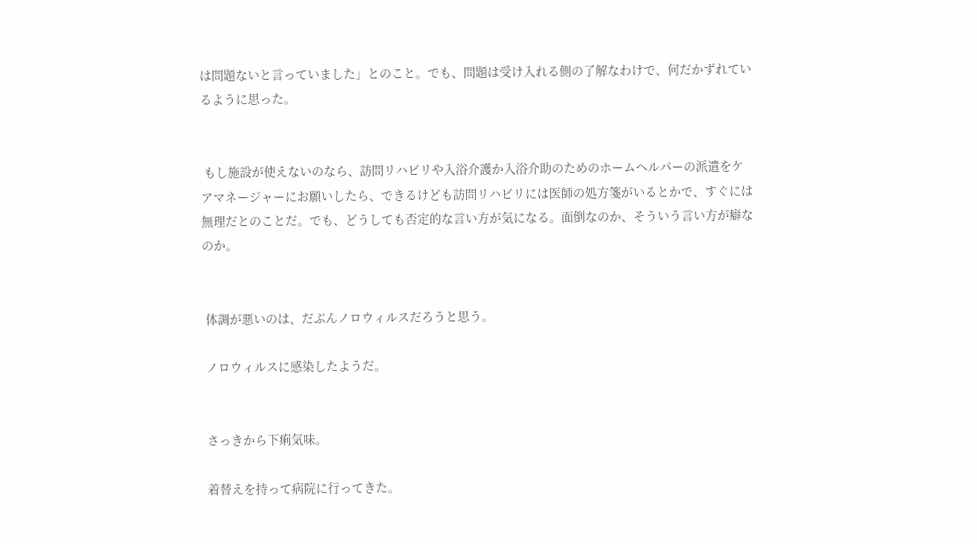は問題ないと言っていました」とのこと。でも、問題は受け入れる側の了解なわけで、何だかずれているように思った。


 もし施設が使えないのなら、訪問リハビリや入浴介護か入浴介助のためのホームヘルパーの派遣をケアマネージャーにお願いしたら、できるけども訪問リハビリには医師の処方箋がいるとかで、すぐには無理だとのことだ。でも、どうしても否定的な言い方が気になる。面倒なのか、そういう言い方が癖なのか。


 体調が悪いのは、だぶんノロウィルスだろうと思う。

 ノロウィルスに感染したようだ。


 さっきから下痢気味。

 着替えを持って病院に行ってきた。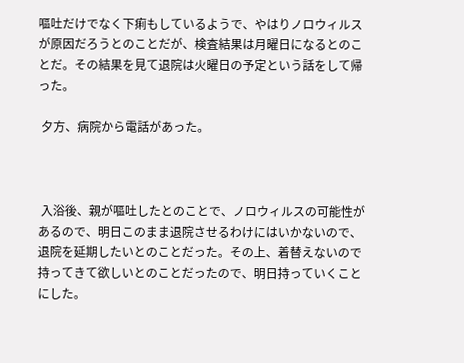嘔吐だけでなく下痢もしているようで、やはりノロウィルスが原因だろうとのことだが、検査結果は月曜日になるとのことだ。その結果を見て退院は火曜日の予定という話をして帰った。

 夕方、病院から電話があった。



 入浴後、親が嘔吐したとのことで、ノロウィルスの可能性があるので、明日このまま退院させるわけにはいかないので、退院を延期したいとのことだった。その上、着替えないので持ってきて欲しいとのことだったので、明日持っていくことにした。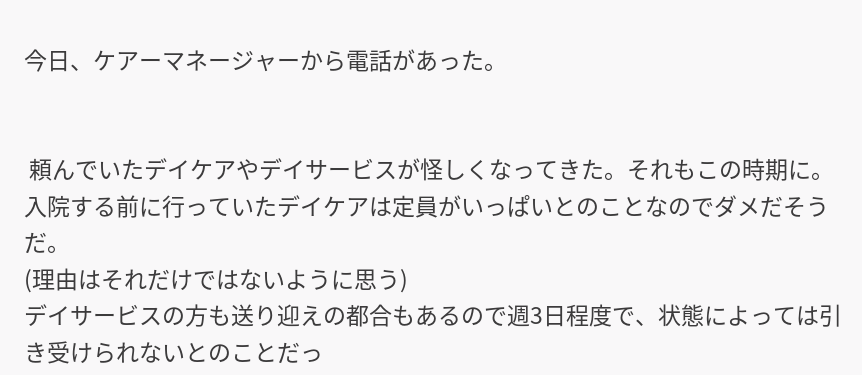今日、ケアーマネージャーから電話があった。


 頼んでいたデイケアやデイサービスが怪しくなってきた。それもこの時期に。
入院する前に行っていたデイケアは定員がいっぱいとのことなのでダメだそうだ。
(理由はそれだけではないように思う)
デイサービスの方も送り迎えの都合もあるので週3日程度で、状態によっては引き受けられないとのことだっ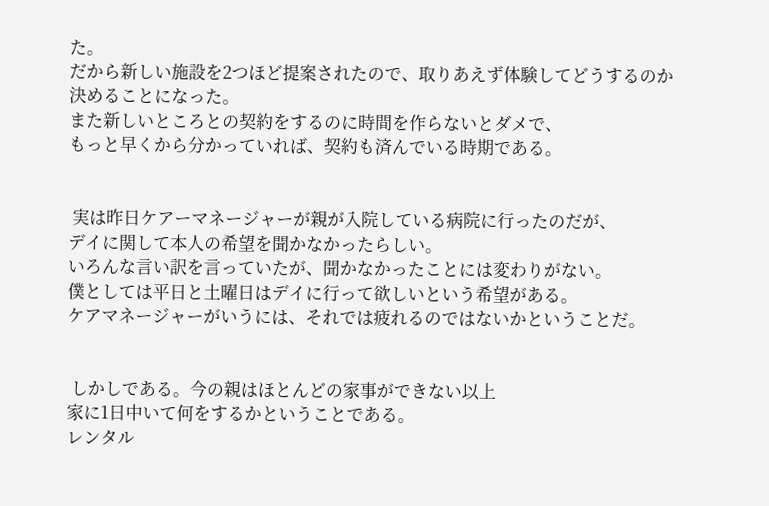た。
だから新しい施設を2つほど提案されたので、取りあえず体験してどうするのか決めることになった。
また新しいところとの契約をするのに時間を作らないとダメで、
もっと早くから分かっていれば、契約も済んでいる時期である。


 実は昨日ケアーマネージャーが親が入院している病院に行ったのだが、
デイに関して本人の希望を聞かなかったらしい。
いろんな言い訳を言っていたが、聞かなかったことには変わりがない。
僕としては平日と土曜日はデイに行って欲しいという希望がある。
ケアマネージャーがいうには、それでは疲れるのではないかということだ。


 しかしである。今の親はほとんどの家事ができない以上
家に1日中いて何をするかということである。
レンタル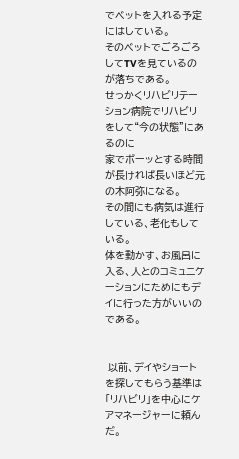でベットを入れる予定にはしている。
そのベットでごろごろしてTVを見ているのが落ちである。
せっかくリハビリテーション病院でリハビリをして“今の状態”にあるのに
家でボーッとする時間が長ければ長いほど元の木阿弥になる。
その間にも病気は進行している、老化もしている。
体を動かす、お風呂に入る、人とのコミュニケーションにためにもデイに行った方がいいのである。


 以前、デイやショートを探してもらう基準は「リハビリ」を中心にケアマネージャーに頼んだ。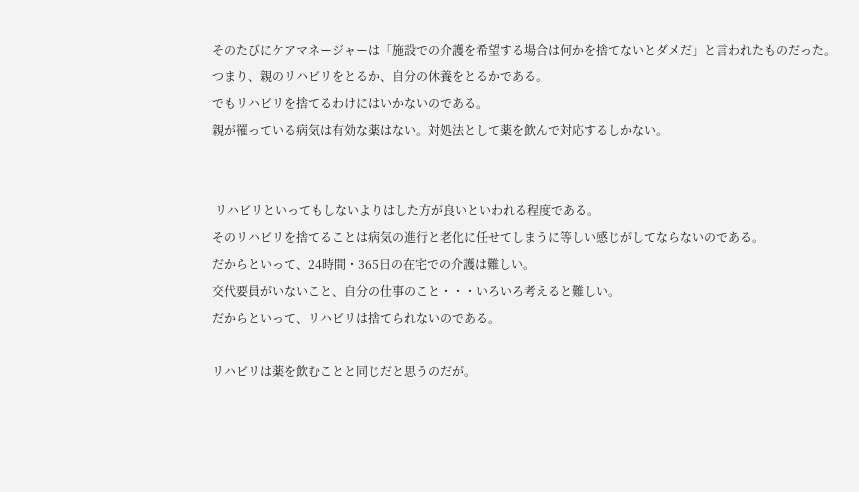そのたびにケアマネージャーは「施設での介護を希望する場合は何かを捨てないとダメだ」と言われたものだった。
つまり、親のリハビリをとるか、自分の休養をとるかである。
でもリハビリを捨てるわけにはいかないのである。
親が罹っている病気は有効な薬はない。対処法として薬を飲んで対応するしかない。


 リハビリといってもしないよりはした方が良いといわれる程度である。
そのリハビリを捨てることは病気の進行と老化に任せてしまうに等しい感じがしてならないのである。
だからといって、24時間・365日の在宅での介護は難しい。
交代要員がいないこと、自分の仕事のこと・・・いろいろ考えると難しい。
だからといって、リハビリは捨てられないのである。

リハビリは薬を飲むことと同じだと思うのだが。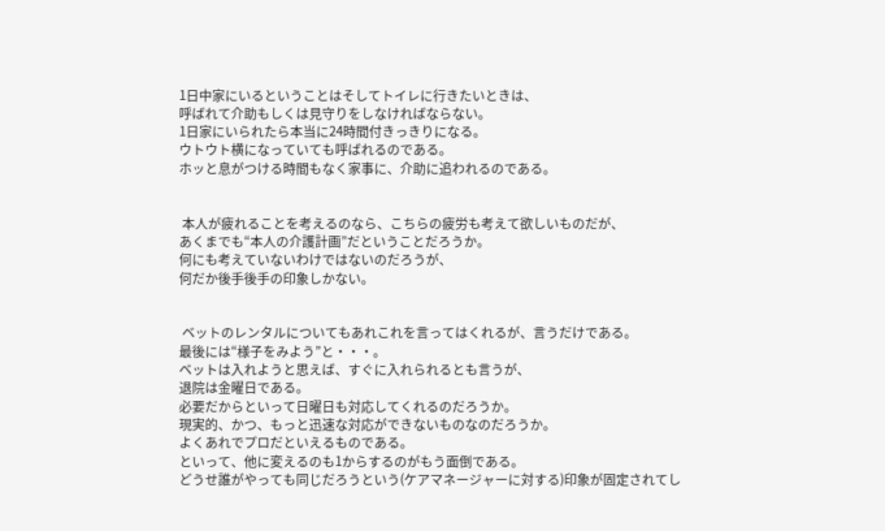1日中家にいるということはそしてトイレに行きたいときは、
呼ばれて介助もしくは見守りをしなければならない。
1日家にいられたら本当に24時間付きっきりになる。
ウトウト横になっていても呼ばれるのである。
ホッと息がつける時間もなく家事に、介助に追われるのである。


 本人が疲れることを考えるのなら、こちらの疲労も考えて欲しいものだが、
あくまでも“本人の介護計画”だということだろうか。
何にも考えていないわけではないのだろうが、
何だか後手後手の印象しかない。


 ベットのレンタルについてもあれこれを言ってはくれるが、言うだけである。
最後には“様子をみよう”と・・・。
ベットは入れようと思えば、すぐに入れられるとも言うが、
退院は金曜日である。
必要だからといって日曜日も対応してくれるのだろうか。
現実的、かつ、もっと迅速な対応ができないものなのだろうか。
よくあれでプロだといえるものである。
といって、他に変えるのも1からするのがもう面倒である。
どうせ誰がやっても同じだろうという(ケアマネージャーに対する)印象が固定されてし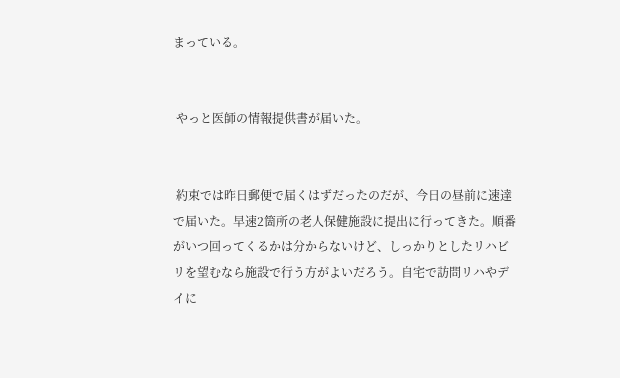まっている。


 やっと医師の情報提供書が届いた。


 約束では昨日郵便で届くはずだったのだが、今日の昼前に速達で届いた。早速2箇所の老人保健施設に提出に行ってきた。順番がいつ回ってくるかは分からないけど、しっかりとしたリハビリを望むなら施設で行う方がよいだろう。自宅で訪問リハやデイに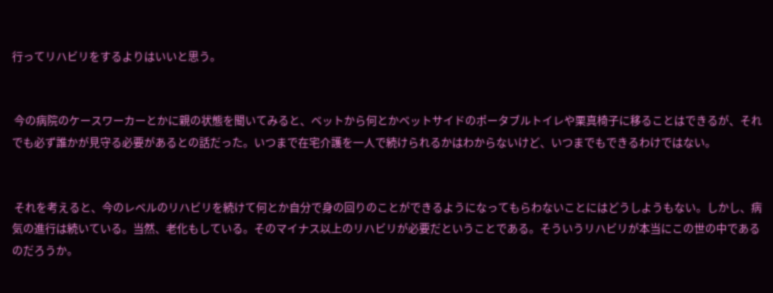行ってリハビリをするよりはいいと思う。


 今の病院のケースワーカーとかに親の状態を聞いてみると、ベットから何とかベットサイドのポータブルトイレや栗真椅子に移ることはできるが、それでも必ず誰かが見守る必要があるとの話だった。いつまで在宅介護を一人で続けられるかはわからないけど、いつまでもできるわけではない。


 それを考えると、今のレベルのリハビリを続けて何とか自分で身の回りのことができるようになってもらわないことにはどうしようもない。しかし、病気の進行は続いている。当然、老化もしている。そのマイナス以上のリハビリが必要だということである。そういうリハビリが本当にこの世の中であるのだろうか。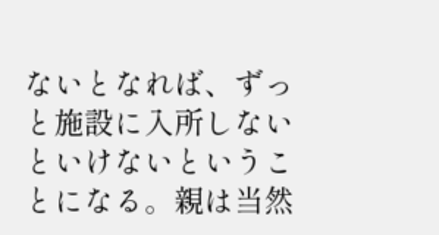ないとなれば、ずっと施設に入所しないといけないということになる。親は当然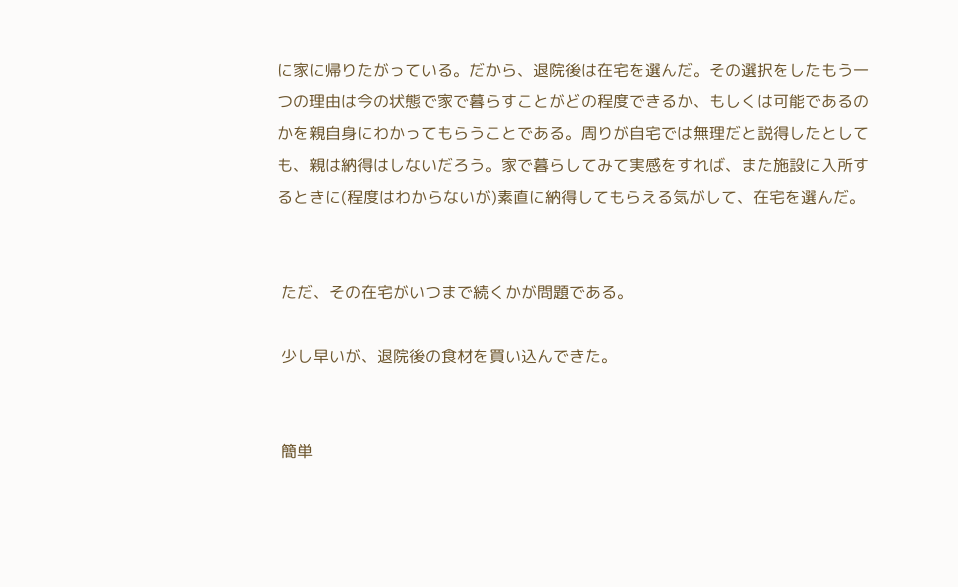に家に帰りたがっている。だから、退院後は在宅を選んだ。その選択をしたもう一つの理由は今の状態で家で暮らすことがどの程度できるか、もしくは可能であるのかを親自身にわかってもらうことである。周りが自宅では無理だと説得したとしても、親は納得はしないだろう。家で暮らしてみて実感をすれば、また施設に入所するときに(程度はわからないが)素直に納得してもらえる気がして、在宅を選んだ。


 ただ、その在宅がいつまで続くかが問題である。

 少し早いが、退院後の食材を買い込んできた。


 簡単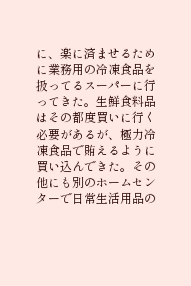に、楽に済ませるために業務用の冷凍食品を扱ってるスーパーに行ってきた。生鮮食料品はその都度買いに行く必要があるが、極力冷凍食品で賄えるように買い込んできた。その他にも別のホームセンターで日常生活用品の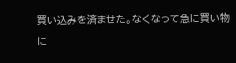買い込みを済ませた。なくなって急に買い物に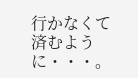行かなくて済むように・・・。